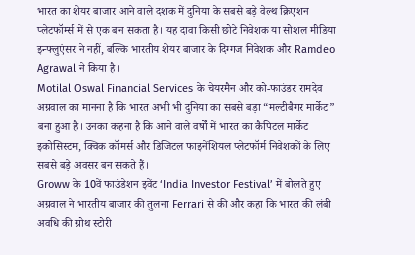भारत का शेयर बाजार आने वाले दशक में दुनिया के सबसे बड़े वेल्थ क्रिएशन प्लेटफॉर्म्स में से एक बन सकता है। यह दावा किसी छोटे निवेशक या सोशल मीडिया इन्फ्लुएंसर ने नहीं, बल्कि भारतीय शेयर बाजार के दिग्गज निवेशक और Ramdeo Agrawal ने किया है।
Motilal Oswal Financial Services के चेयरमैन और को-फाउंडर रामदेव अग्रवाल का मानना है कि भारत अभी भी दुनिया का सबसे बड़ा “मल्टीबैगर मार्केट” बना हुआ है। उनका कहना है कि आने वाले वर्षों में भारत का कैपिटल मार्केट इकोसिस्टम, क्विक कॉमर्स और डिजिटल फाइनेंशियल प्लेटफॉर्म निवेशकों के लिए सबसे बड़े अवसर बन सकते हैं।
Groww के 10वें फाउंडेशन इवेंट ‘India Investor Festival’ में बोलते हुए अग्रवाल ने भारतीय बाजार की तुलना Ferrari से की और कहा कि भारत की लंबी अवधि की ग्रोथ स्टोरी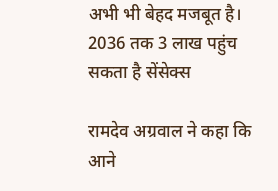अभी भी बेहद मजबूत है।
2036 तक 3 लाख पहुंच सकता है सेंसेक्स

रामदेव अग्रवाल ने कहा कि आने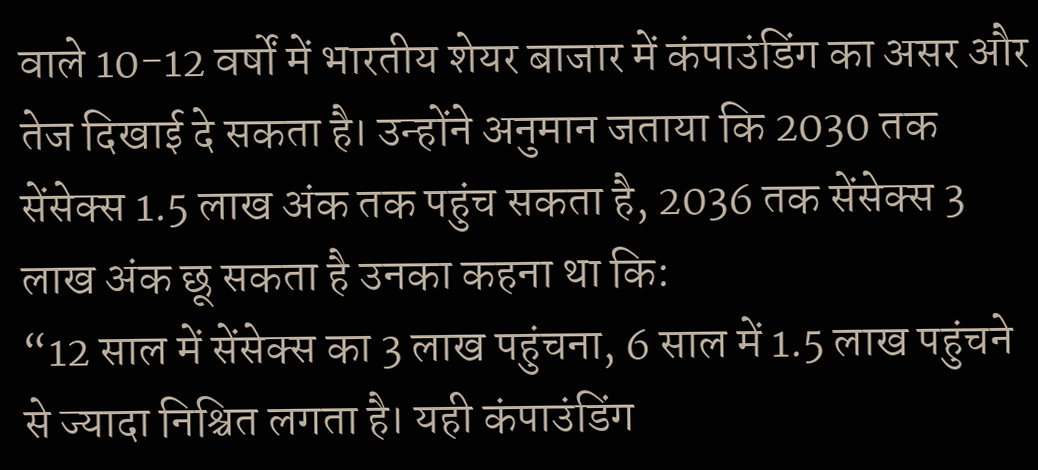वाले 10-12 वर्षों में भारतीय शेयर बाजार में कंपाउंडिंग का असर और तेज दिखाई दे सकता है। उन्होंने अनुमान जताया कि 2030 तक सेंसेक्स 1.5 लाख अंक तक पहुंच सकता है, 2036 तक सेंसेक्स 3 लाख अंक छू सकता है उनका कहना था कि:
“12 साल में सेंसेक्स का 3 लाख पहुंचना, 6 साल में 1.5 लाख पहुंचने से ज्यादा निश्चित लगता है। यही कंपाउंडिंग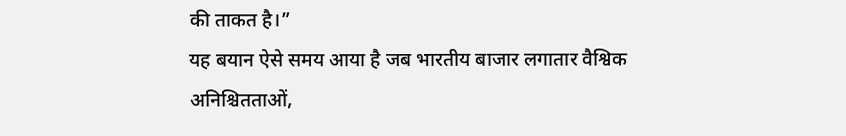की ताकत है।”
यह बयान ऐसे समय आया है जब भारतीय बाजार लगातार वैश्विक अनिश्चितताओं,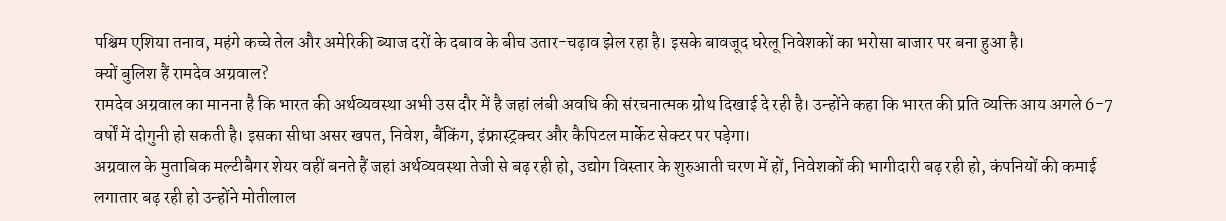पश्चिम एशिया तनाव, महंगे कच्चे तेल और अमेरिकी ब्याज दरों के दबाव के बीच उतार-चढ़ाव झेल रहा है। इसके बावजूद घरेलू निवेशकों का भरोसा बाजार पर बना हुआ है।
क्यों बुलिश हैं रामदेव अग्रवाल?
रामदेव अग्रवाल का मानना है कि भारत की अर्थव्यवस्था अभी उस दौर में है जहां लंबी अवधि की संरचनात्मक ग्रोथ दिखाई दे रही है। उन्होंने कहा कि भारत की प्रति व्यक्ति आय अगले 6-7 वर्षों में दोगुनी हो सकती है। इसका सीधा असर खपत, निवेश, बैंकिंग, इंफ्रास्ट्रक्चर और कैपिटल मार्केट सेक्टर पर पड़ेगा।
अग्रवाल के मुताबिक मल्टीबैगर शेयर वहीं बनते हैं जहां अर्थव्यवस्था तेजी से बढ़ रही हो, उद्योग विस्तार के शुरुआती चरण में हों, निवेशकों की भागीदारी बढ़ रही हो, कंपनियों की कमाई लगातार बढ़ रही हो उन्होंने मोतीलाल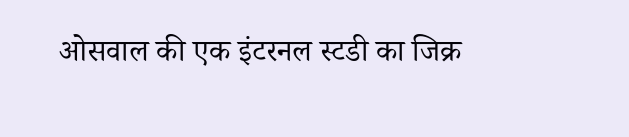ओसवाल की एक इंटरनल स्टडी का जिक्र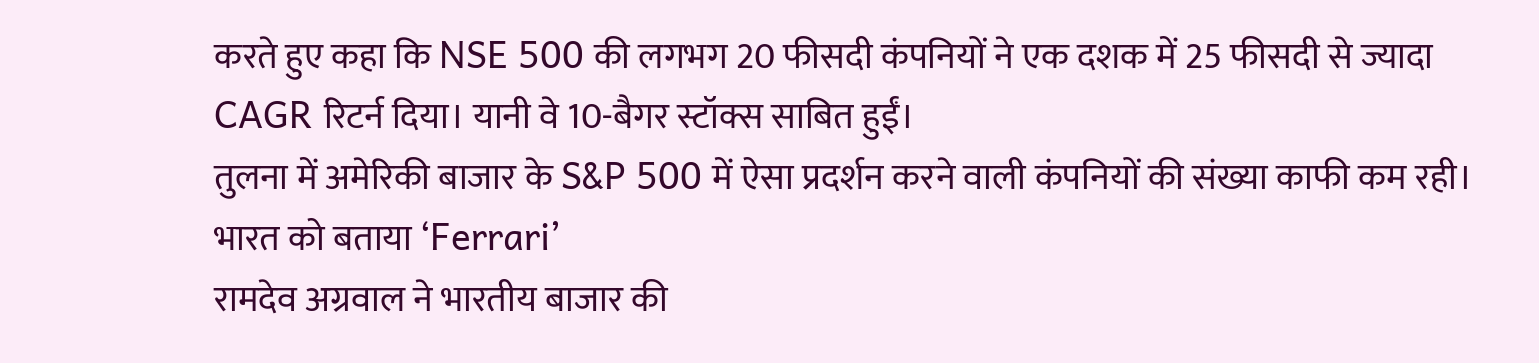करते हुए कहा कि NSE 500 की लगभग 20 फीसदी कंपनियों ने एक दशक में 25 फीसदी से ज्यादा CAGR रिटर्न दिया। यानी वे 10-बैगर स्टॉक्स साबित हुईं।
तुलना में अमेरिकी बाजार के S&P 500 में ऐसा प्रदर्शन करने वाली कंपनियों की संख्या काफी कम रही।
भारत को बताया ‘Ferrari’
रामदेव अग्रवाल ने भारतीय बाजार की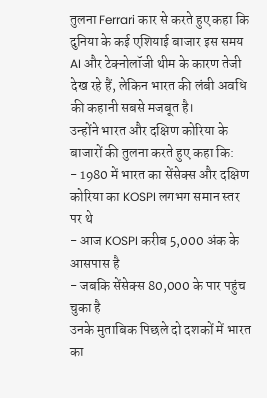तुलना Ferrari कार से करते हुए कहा कि दुनिया के कई एशियाई बाजार इस समय AI और टेक्नोलॉजी थीम के कारण तेजी देख रहे हैं, लेकिन भारत की लंबी अवधि की कहानी सबसे मजबूत है।
उन्होंने भारत और दक्षिण कोरिया के बाजारों की तुलना करते हुए कहा कि:
- 1980 में भारत का सेंसेक्स और दक्षिण कोरिया का KOSPI लगभग समान स्तर पर थे
- आज KOSPI करीब 5,000 अंक के आसपास है
- जबकि सेंसेक्स 80,000 के पार पहुंच चुका है
उनके मुताबिक पिछले दो दशकों में भारत का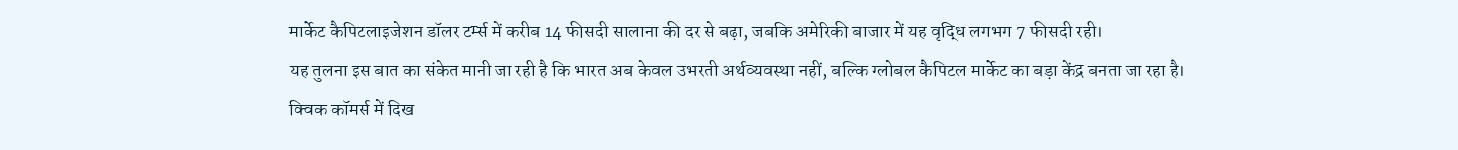मार्केट कैपिटलाइजेशन डॉलर टर्म्स में करीब 14 फीसदी सालाना की दर से बढ़ा, जबकि अमेरिकी बाजार में यह वृद्धि लगभग 7 फीसदी रही।
यह तुलना इस बात का संकेत मानी जा रही है कि भारत अब केवल उभरती अर्थव्यवस्था नहीं, बल्कि ग्लोबल कैपिटल मार्केट का बड़ा केंद्र बनता जा रहा है।
क्विक कॉमर्स में दिख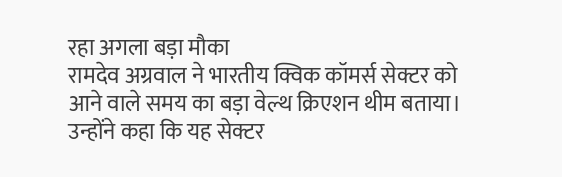रहा अगला बड़ा मौका
रामदेव अग्रवाल ने भारतीय क्विक कॉमर्स सेक्टर को आने वाले समय का बड़ा वेल्थ क्रिएशन थीम बताया। उन्होंने कहा कि यह सेक्टर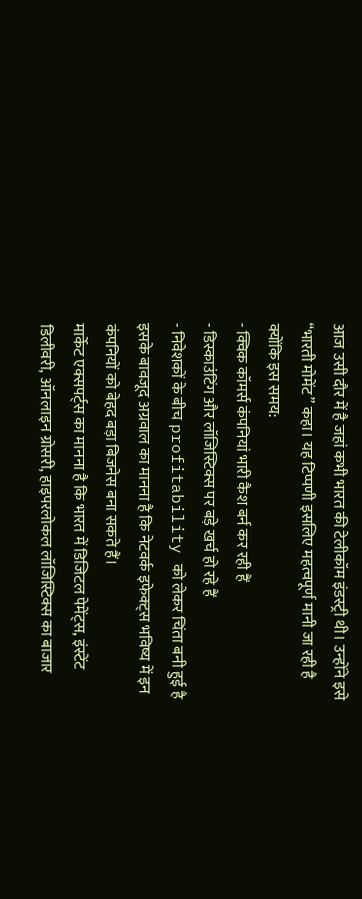आज उसी दौर में है जहां कभी भारत की टेलीकॉम इंडस्ट्री थी। उन्होंने इसे “भारती मोमेंट” कहा। यह टिप्पणी इसलिए महत्वपूर्ण मानी जा रही है क्योंकि इस समय:
- क्विक कॉमर्स कंपनियां भारी कैश बर्न कर रही हैं
- डिस्काउंटिंग और लॉजिस्टिक्स पर बड़े खर्च हो रहे हैं
- निवेशकों के बीच profitability को लेकर चिंता बनी हुई है
इसके बावजूद अग्रवाल का मानना है कि नेटवर्क इफेक्ट्स भविष्य में इन कंपनियों को बेहद बड़ा बिजनेस बना सकते हैं।
मार्केट एक्सपर्ट्स का मानना है कि भारत में डिजिटल पेमेंट्स, इंस्टेंट डिलीवरी, ऑनलाइन ग्रोसरी, हाइपरलोकल लॉजिस्टिक्स का बाजार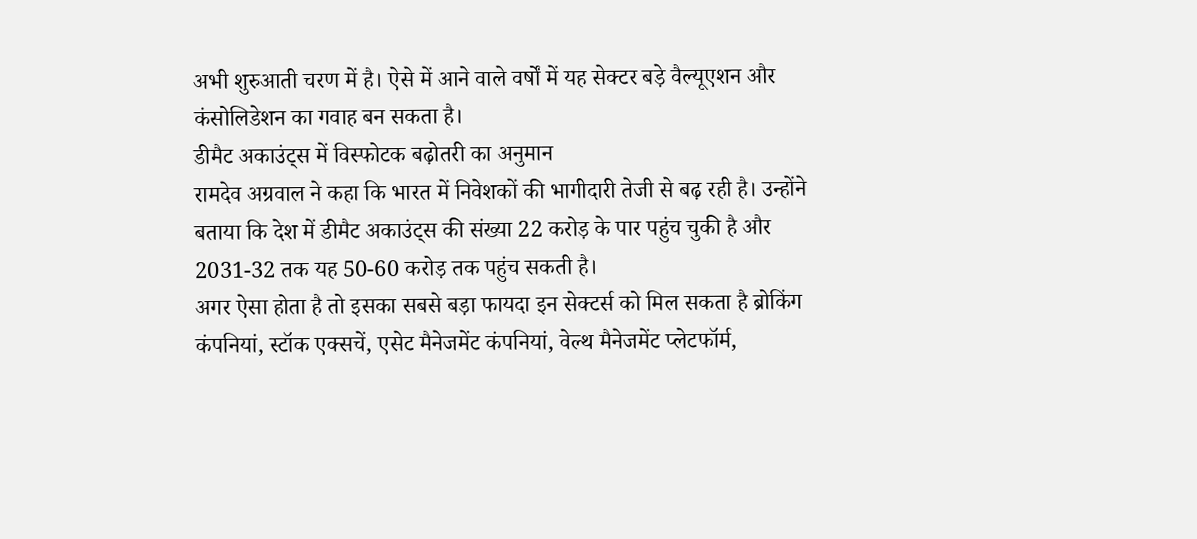अभी शुरुआती चरण में है। ऐसे में आने वाले वर्षों में यह सेक्टर बड़े वैल्यूएशन और कंसोलिडेशन का गवाह बन सकता है।
डीमैट अकाउंट्स में विस्फोटक बढ़ोतरी का अनुमान
रामदेव अग्रवाल ने कहा कि भारत में निवेशकों की भागीदारी तेजी से बढ़ रही है। उन्होंने बताया कि देश में डीमैट अकाउंट्स की संख्या 22 करोड़ के पार पहुंच चुकी है और 2031-32 तक यह 50-60 करोड़ तक पहुंच सकती है।
अगर ऐसा होता है तो इसका सबसे बड़ा फायदा इन सेक्टर्स को मिल सकता है ब्रोकिंग कंपनियां, स्टॉक एक्सचें, एसेट मैनेजमेंट कंपनियां, वेल्थ मैनेजमेंट प्लेटफॉर्म,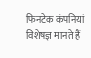फिनटेक कंपनियां विशेषज्ञ मानते हैं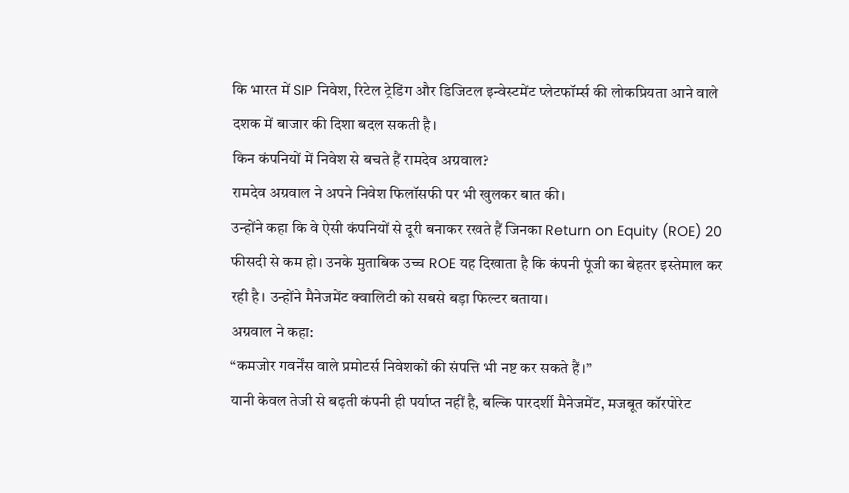कि भारत में SIP निवेश, रिटेल ट्रेडिंग और डिजिटल इन्वेस्टमेंट प्लेटफॉर्म्स की लोकप्रियता आने वाले दशक में बाजार की दिशा बदल सकती है।
किन कंपनियों में निवेश से बचते हैं रामदेव अग्रवाल?
रामदेव अग्रवाल ने अपने निवेश फिलॉसफी पर भी खुलकर बात की।
उन्होंने कहा कि वे ऐसी कंपनियों से दूरी बनाकर रखते हैं जिनका Return on Equity (ROE) 20 फीसदी से कम हो। उनके मुताबिक उच्च ROE यह दिखाता है कि कंपनी पूंजी का बेहतर इस्तेमाल कर रही है। उन्होंने मैनेजमेंट क्वालिटी को सबसे बड़ा फिल्टर बताया।
अग्रवाल ने कहा:
“कमजोर गवर्नेंस वाले प्रमोटर्स निवेशकों की संपत्ति भी नष्ट कर सकते हैं।”
यानी केवल तेजी से बढ़ती कंपनी ही पर्याप्त नहीं है, बल्कि पारदर्शी मैनेजमेंट, मजबूत कॉरपोरेट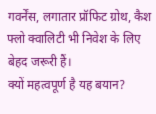गवर्नेंस, लगातार प्रॉफिट ग्रोथ, कैश फ्लो क्वालिटी भी निवेश के लिए बेहद जरूरी हैं।
क्यों महत्वपूर्ण है यह बयान?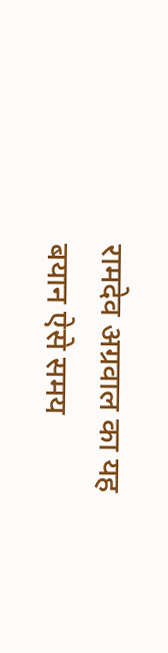रामदेव अग्रवाल का यह बयान ऐसे समय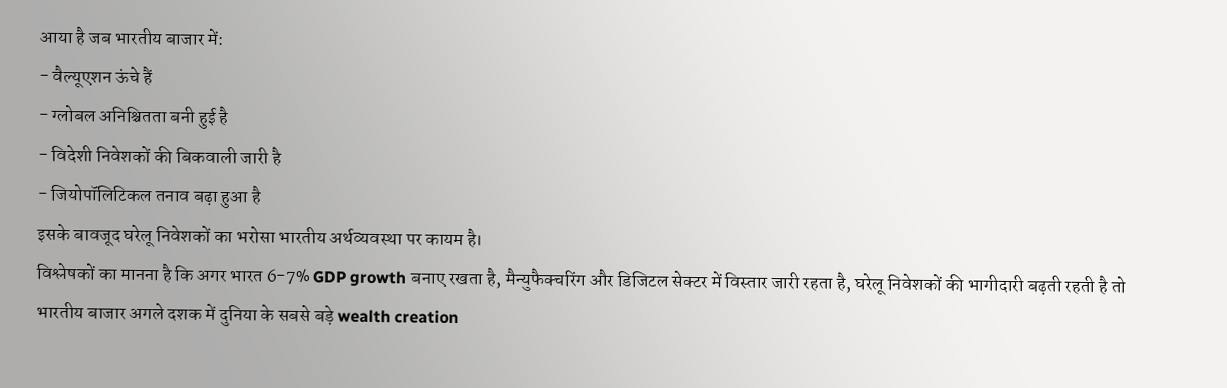आया है जब भारतीय बाजार में:
- वैल्यूएशन ऊंचे हैं
- ग्लोबल अनिश्चितता बनी हुई है
- विदेशी निवेशकों की बिकवाली जारी है
- जियोपॉलिटिकल तनाव बढ़ा हुआ है
इसके बावजूद घरेलू निवेशकों का भरोसा भारतीय अर्थव्यवस्था पर कायम है।
विश्लेषकों का मानना है कि अगर भारत 6-7% GDP growth बनाए रखता है, मैन्युफैक्चरिंग और डिजिटल सेक्टर में विस्तार जारी रहता है, घरेलू निवेशकों की भागीदारी बढ़ती रहती है तो भारतीय बाजार अगले दशक में दुनिया के सबसे बड़े wealth creation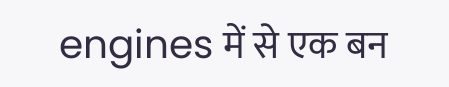engines में से एक बन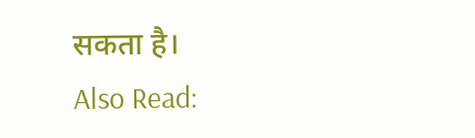सकता है।
Also Read: